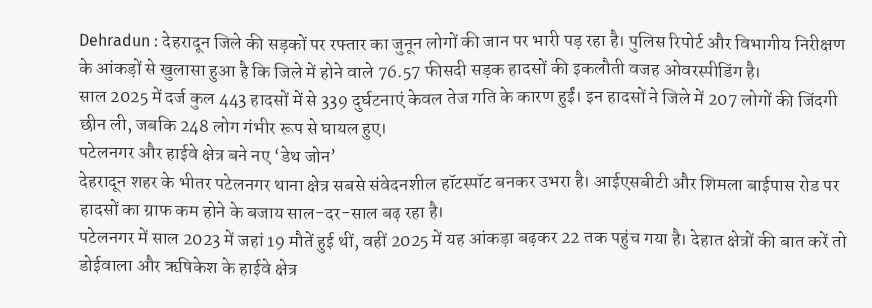Dehradun : देहरादून जिले की सड़कों पर रफ्तार का जुनून लोगों की जान पर भारी पड़ रहा है। पुलिस रिपोर्ट और विभागीय निरीक्षण के आंकड़ों से खुलासा हुआ है कि जिले में होने वाले 76.57 फीसदी सड़क हादसों की इकलौती वजह ओवरस्पीडिंग है।
साल 2025 में दर्ज कुल 443 हादसों में से 339 दुर्घटनाएं केवल तेज गति के कारण हुईं। इन हादसों ने जिले में 207 लोगों की जिंदगी छीन ली, जबकि 248 लोग गंभीर रूप से घायल हुए।
पटेलनगर और हाईवे क्षेत्र बने नए ‘डेथ जोन’
देहरादून शहर के भीतर पटेलनगर थाना क्षेत्र सबसे संवेदनशील हॉटस्पॉट बनकर उभरा है। आईएसबीटी और शिमला बाईपास रोड पर हादसों का ग्राफ कम होने के बजाय साल-दर-साल बढ़ रहा है।
पटेलनगर में साल 2023 में जहां 19 मौतें हुई थीं, वहीं 2025 में यह आंकड़ा बढ़कर 22 तक पहुंच गया है। देहात क्षेत्रों की बात करें तो डोईवाला और ऋषिकेश के हाईवे क्षेत्र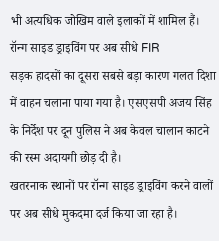भी अत्यधिक जोखिम वाले इलाकों में शामिल हैं।
रॉन्ग साइड ड्राइविंग पर अब सीधे FIR
सड़क हादसों का दूसरा सबसे बड़ा कारण गलत दिशा में वाहन चलाना पाया गया है। एसएसपी अजय सिंह के निर्देश पर दून पुलिस ने अब केवल चालान काटने की रस्म अदायगी छोड़ दी है।
खतरनाक स्थानों पर रॉन्ग साइड ड्राइविंग करने वालों पर अब सीधे मुकदमा दर्ज किया जा रहा है।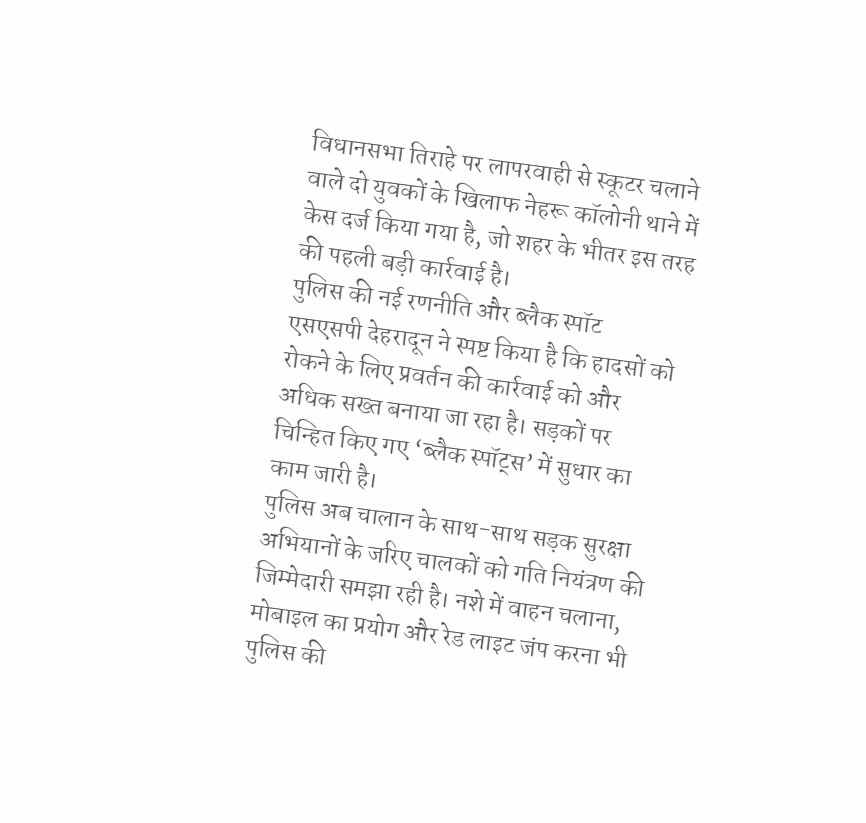विधानसभा तिराहे पर लापरवाही से स्कूटर चलाने वाले दो युवकों के खिलाफ नेहरू कॉलोनी थाने में केस दर्ज किया गया है, जो शहर के भीतर इस तरह की पहली बड़ी कार्रवाई है।
पुलिस की नई रणनीति और ब्लैक स्पॉट
एसएसपी देहरादून ने स्पष्ट किया है कि हादसों को रोकने के लिए प्रवर्तन की कार्रवाई को और अधिक सख्त बनाया जा रहा है। सड़कों पर चिन्हित किए गए ‘ब्लैक स्पॉट्स’ में सुधार का काम जारी है।
पुलिस अब चालान के साथ-साथ सड़क सुरक्षा अभियानों के जरिए चालकों को गति नियंत्रण की जिम्मेदारी समझा रही है। नशे में वाहन चलाना, मोबाइल का प्रयोग और रेड लाइट जंप करना भी पुलिस की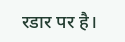रडार पर है।